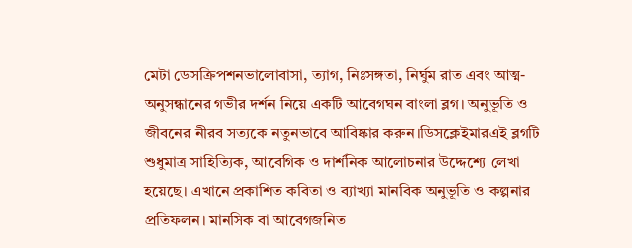মেটা ডেসক্রিপশনভালোবাসা, ত্যাগ, নিঃসঙ্গতা, নির্ঘুম রাত এবং আত্ম-অনুসন্ধানের গভীর দর্শন নিয়ে একটি আবেগঘন বাংলা ব্লগ। অনুভূতি ও জীবনের নীরব সত্যকে নতুনভাবে আবিষ্কার করুন।ডিসক্লেইমারএই ব্লগটি শুধুমাত্র সাহিত্যিক, আবেগিক ও দার্শনিক আলোচনার উদ্দেশ্যে লেখা হয়েছে। এখানে প্রকাশিত কবিতা ও ব্যাখ্যা মানবিক অনুভূতি ও কল্পনার প্রতিফলন। মানসিক বা আবেগজনিত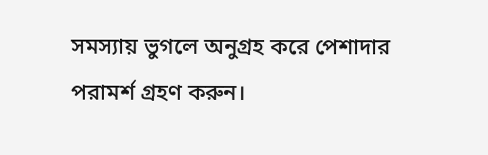সমস্যায় ভুগলে অনুগ্রহ করে পেশাদার পরামর্শ গ্রহণ করুন।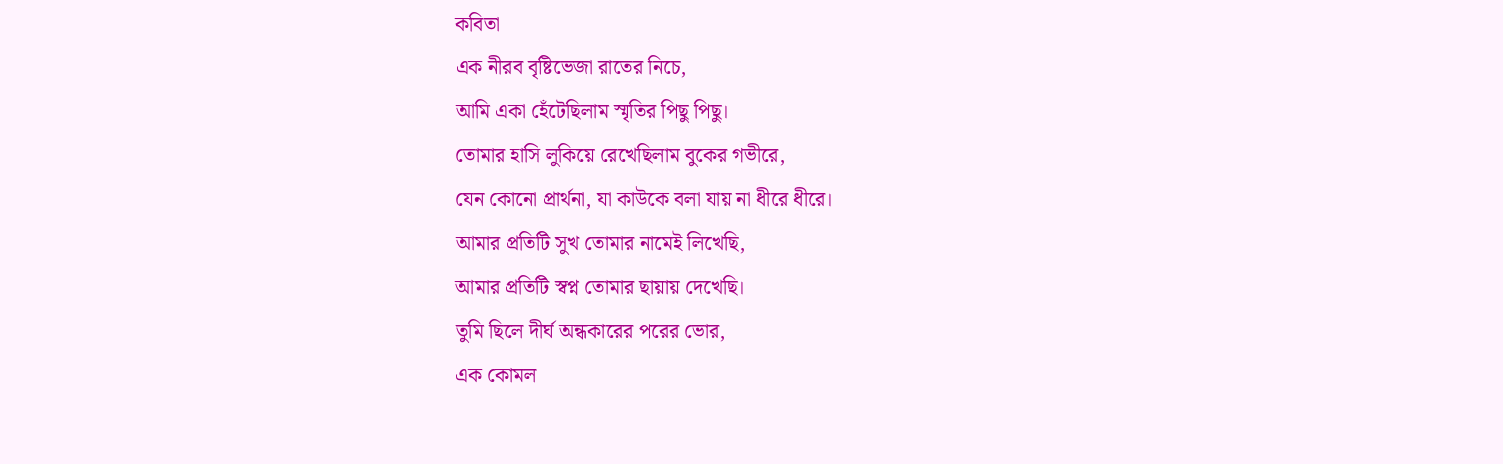কবিতা
এক নীরব বৃষ্টিভেজা রাতের নিচে,
আমি একা হেঁটেছিলাম স্মৃতির পিছু পিছু।
তোমার হাসি লুকিয়ে রেখেছিলাম বুকের গভীরে,
যেন কোনো প্রার্থনা, যা কাউকে বলা যায় না ধীরে ধীরে।
আমার প্রতিটি সুখ তোমার নামেই লিখেছি,
আমার প্রতিটি স্বপ্ন তোমার ছায়ায় দেখেছি।
তুমি ছিলে দীর্ঘ অন্ধকারের পরের ভোর,
এক কোমল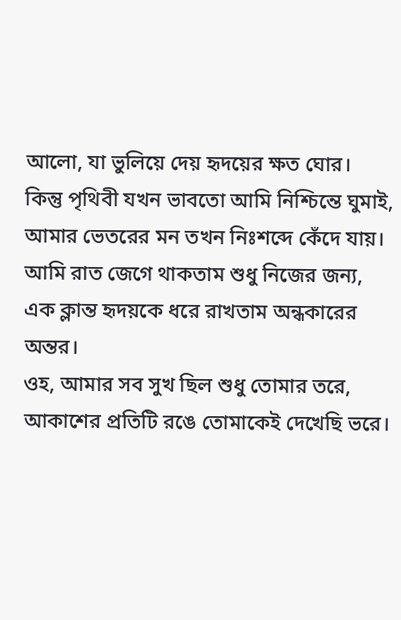আলো, যা ভুলিয়ে দেয় হৃদয়ের ক্ষত ঘোর।
কিন্তু পৃথিবী যখন ভাবতো আমি নিশ্চিন্তে ঘুমাই,
আমার ভেতরের মন তখন নিঃশব্দে কেঁদে যায়।
আমি রাত জেগে থাকতাম শুধু নিজের জন্য,
এক ক্লান্ত হৃদয়কে ধরে রাখতাম অন্ধকারের অন্তর।
ওহ, আমার সব সুখ ছিল শুধু তোমার তরে,
আকাশের প্রতিটি রঙে তোমাকেই দেখেছি ভরে।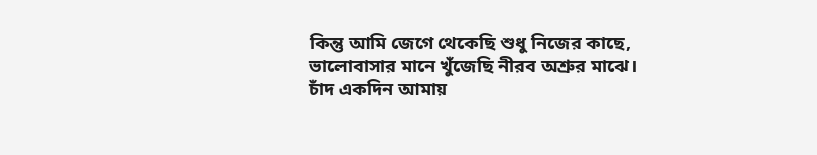কিন্তু আমি জেগে থেকেছি শুধু নিজের কাছে,
ভালোবাসার মানে খুঁজেছি নীরব অশ্রুর মাঝে।
চাঁদ একদিন আমায়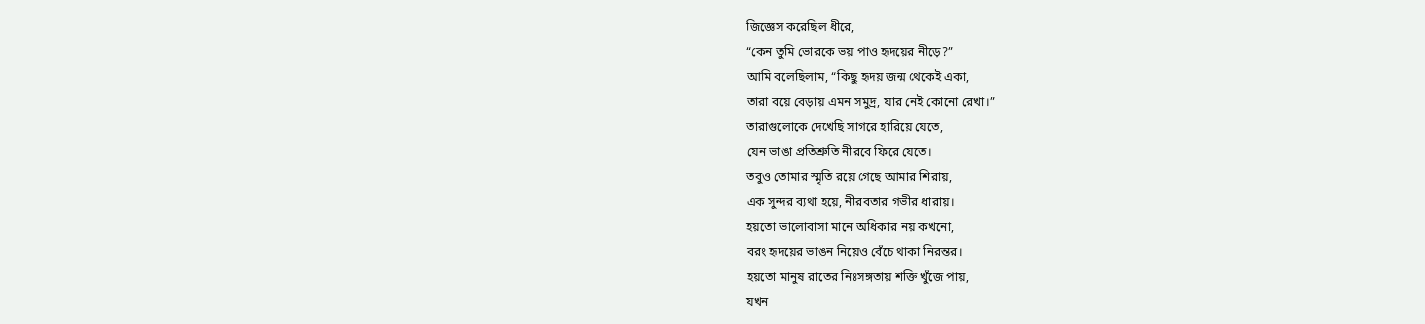জিজ্ঞেস করেছিল ধীরে,
“কেন তুমি ভোরকে ভয় পাও হৃদয়ের নীড়ে?”
আমি বলেছিলাম, “কিছু হৃদয় জন্ম থেকেই একা,
তারা বয়ে বেড়ায় এমন সমুদ্র, যার নেই কোনো রেখা।”
তারাগুলোকে দেখেছি সাগরে হারিয়ে যেতে,
যেন ভাঙা প্রতিশ্রুতি নীরবে ফিরে যেতে।
তবুও তোমার স্মৃতি রয়ে গেছে আমার শিরায়,
এক সুন্দর ব্যথা হয়ে, নীরবতার গভীর ধারায়।
হয়তো ভালোবাসা মানে অধিকার নয় কখনো,
বরং হৃদয়ের ভাঙন নিয়েও বেঁচে থাকা নিরন্তর।
হয়তো মানুষ রাতের নিঃসঙ্গতায় শক্তি খুঁজে পায়,
যখন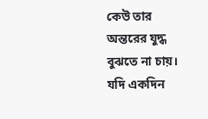কেউ তার অন্তরের যুদ্ধ বুঝতে না চায়।
যদি একদিন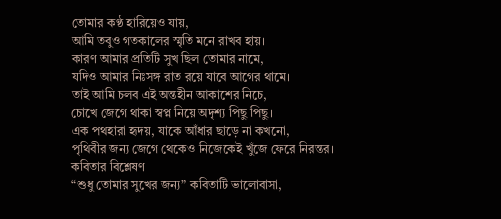তোমার কণ্ঠ হারিয়েও যায়,
আমি তবুও গতকালের স্মৃতি মনে রাখব হায়।
কারণ আমার প্রতিটি সুখ ছিল তোমার নামে,
যদিও আমার নিঃসঙ্গ রাত রয়ে যাবে আগের থামে।
তাই আমি চলব এই অন্তহীন আকাশের নিচে,
চোখে জেগে থাকা স্বপ্ন নিয়ে অদৃশ্য পিছু পিছু।
এক পথহারা হৃদয়, যাকে আঁধার ছাড়ে না কখনো,
পৃথিবীর জন্য জেগে থেকেও নিজেকেই খুঁজে ফেরে নিরন্তর।
কবিতার বিশ্লেষণ
“শুধু তোমার সুখের জন্য” কবিতাটি ভালোবাসা,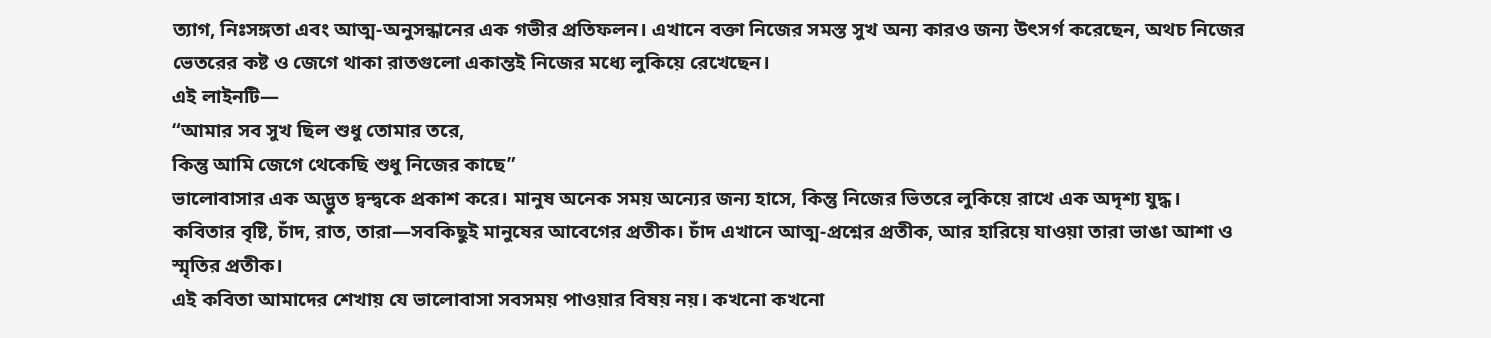ত্যাগ, নিঃসঙ্গতা এবং আত্ম-অনুসন্ধানের এক গভীর প্রতিফলন। এখানে বক্তা নিজের সমস্ত সুখ অন্য কারও জন্য উৎসর্গ করেছেন, অথচ নিজের ভেতরের কষ্ট ও জেগে থাকা রাতগুলো একান্তই নিজের মধ্যে লুকিয়ে রেখেছেন।
এই লাইনটি—
“আমার সব সুখ ছিল শুধু তোমার তরে,
কিন্তু আমি জেগে থেকেছি শুধু নিজের কাছে”
ভালোবাসার এক অদ্ভুত দ্বন্দ্বকে প্রকাশ করে। মানুষ অনেক সময় অন্যের জন্য হাসে, কিন্তু নিজের ভিতরে লুকিয়ে রাখে এক অদৃশ্য যুদ্ধ।
কবিতার বৃষ্টি, চাঁদ, রাত, তারা—সবকিছুই মানুষের আবেগের প্রতীক। চাঁদ এখানে আত্ম-প্রশ্নের প্রতীক, আর হারিয়ে যাওয়া তারা ভাঙা আশা ও স্মৃতির প্রতীক।
এই কবিতা আমাদের শেখায় যে ভালোবাসা সবসময় পাওয়ার বিষয় নয়। কখনো কখনো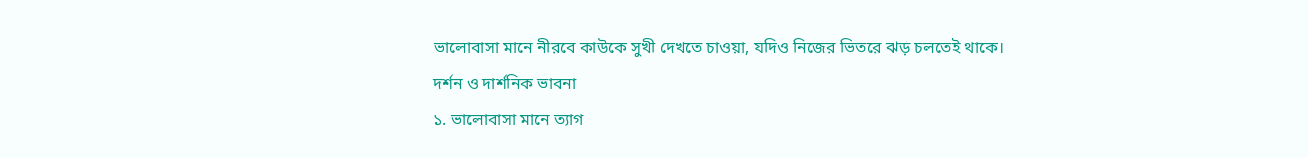ভালোবাসা মানে নীরবে কাউকে সুখী দেখতে চাওয়া, যদিও নিজের ভিতরে ঝড় চলতেই থাকে।
দর্শন ও দার্শনিক ভাবনা
১. ভালোবাসা মানে ত্যাগ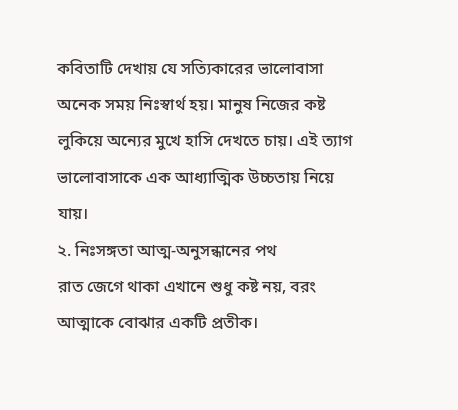কবিতাটি দেখায় যে সত্যিকারের ভালোবাসা অনেক সময় নিঃস্বার্থ হয়। মানুষ নিজের কষ্ট লুকিয়ে অন্যের মুখে হাসি দেখতে চায়। এই ত্যাগ ভালোবাসাকে এক আধ্যাত্মিক উচ্চতায় নিয়ে যায়।
২. নিঃসঙ্গতা আত্ম-অনুসন্ধানের পথ
রাত জেগে থাকা এখানে শুধু কষ্ট নয়, বরং আত্মাকে বোঝার একটি প্রতীক।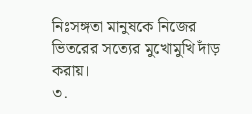নিঃসঙ্গতা মানুষকে নিজের ভিতরের সত্যের মুখোমুখি দাঁড় করায়।
৩.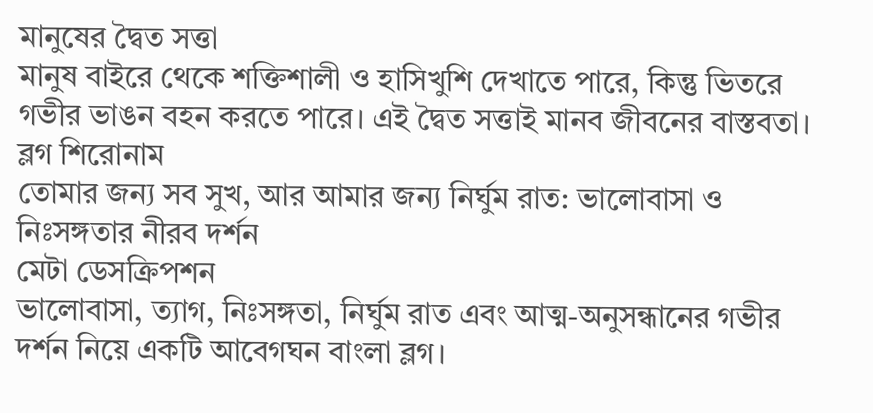মানুষের দ্বৈত সত্তা
মানুষ বাইরে থেকে শক্তিশালী ও হাসিখুশি দেখাতে পারে, কিন্তু ভিতরে গভীর ভাঙন বহন করতে পারে। এই দ্বৈত সত্তাই মানব জীবনের বাস্তবতা।
ব্লগ শিরোনাম
তোমার জন্য সব সুখ, আর আমার জন্য নির্ঘুম রাত: ভালোবাসা ও নিঃসঙ্গতার নীরব দর্শন
মেটা ডেসক্রিপশন
ভালোবাসা, ত্যাগ, নিঃসঙ্গতা, নির্ঘুম রাত এবং আত্ম-অনুসন্ধানের গভীর দর্শন নিয়ে একটি আবেগঘন বাংলা ব্লগ।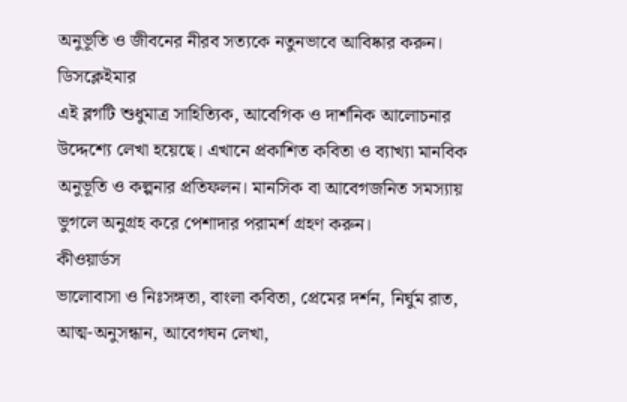অনুভূতি ও জীবনের নীরব সত্যকে নতুনভাবে আবিষ্কার করুন।
ডিসক্লেইমার
এই ব্লগটি শুধুমাত্র সাহিত্যিক, আবেগিক ও দার্শনিক আলোচনার উদ্দেশ্যে লেখা হয়েছে। এখানে প্রকাশিত কবিতা ও ব্যাখ্যা মানবিক অনুভূতি ও কল্পনার প্রতিফলন। মানসিক বা আবেগজনিত সমস্যায় ভুগলে অনুগ্রহ করে পেশাদার পরামর্শ গ্রহণ করুন।
কীওয়ার্ডস
ভালোবাসা ও নিঃসঙ্গতা, বাংলা কবিতা, প্রেমের দর্শন, নির্ঘুম রাত, আত্ম-অনুসন্ধান, আবেগঘন লেখা,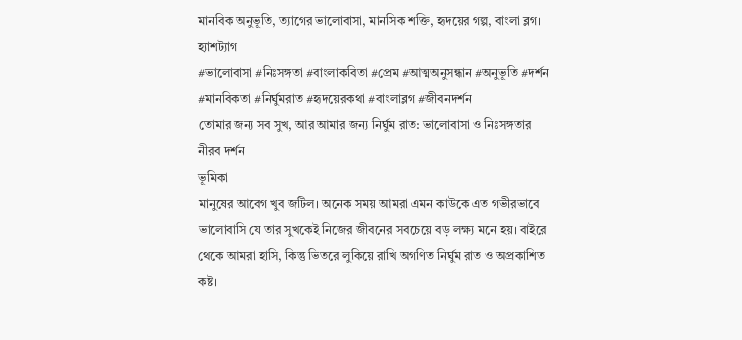মানবিক অনুভূতি, ত্যাগের ভালোবাসা, মানসিক শক্তি, হৃদয়ের গল্প, বাংলা ব্লগ।
হ্যাশট্যাগ
#ভালোবাসা #নিঃসঙ্গতা #বাংলাকবিতা #প্রেম #আত্মঅনুসন্ধান #অনুভূতি #দর্শন #মানবিকতা #নির্ঘুমরাত #হৃদয়েরকথা #বাংলাব্লগ #জীবনদর্শন
তোমার জন্য সব সুখ, আর আমার জন্য নির্ঘুম রাত: ভালোবাসা ও নিঃসঙ্গতার নীরব দর্শন
ভূমিকা
মানুষের আবেগ খুব জটিল। অনেক সময় আমরা এমন কাউকে এত গভীরভাবে ভালোবাসি যে তার সুখকেই নিজের জীবনের সবচেয়ে বড় লক্ষ্য মনে হয়। বাইরে থেকে আমরা হাসি, কিন্তু ভিতরে লুকিয়ে রাখি অগণিত নির্ঘুম রাত ও অপ্রকাশিত কষ্ট।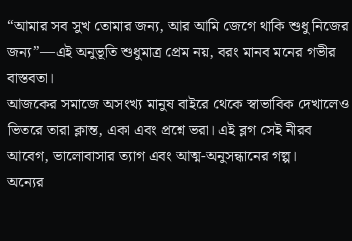“আমার সব সুখ তোমার জন্য, আর আমি জেগে থাকি শুধু নিজের জন্য”—এই অনুভূতি শুধুমাত্র প্রেম নয়, বরং মানব মনের গভীর বাস্তবতা।
আজকের সমাজে অসংখ্য মানুষ বাইরে থেকে স্বাভাবিক দেখালেও ভিতরে তারা ক্লান্ত, একা এবং প্রশ্নে ভরা। এই ব্লগ সেই নীরব আবেগ, ভালোবাসার ত্যাগ এবং আত্ম-অনুসন্ধানের গল্প।
অন্যের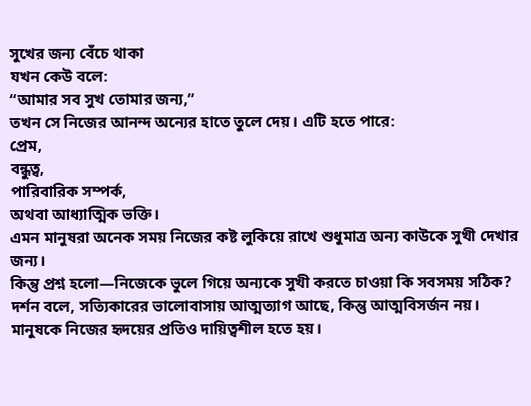সুখের জন্য বেঁচে থাকা
যখন কেউ বলে:
“আমার সব সুখ তোমার জন্য,”
তখন সে নিজের আনন্দ অন্যের হাতে তুলে দেয়। এটি হতে পারে:
প্রেম,
বন্ধুত্ব,
পারিবারিক সম্পর্ক,
অথবা আধ্যাত্মিক ভক্তি।
এমন মানুষরা অনেক সময় নিজের কষ্ট লুকিয়ে রাখে শুধুমাত্র অন্য কাউকে সুখী দেখার জন্য।
কিন্তু প্রশ্ন হলো—নিজেকে ভুলে গিয়ে অন্যকে সুখী করতে চাওয়া কি সবসময় সঠিক?
দর্শন বলে, সত্যিকারের ভালোবাসায় আত্মত্যাগ আছে, কিন্তু আত্মবিসর্জন নয়। মানুষকে নিজের হৃদয়ের প্রতিও দায়িত্বশীল হতে হয়।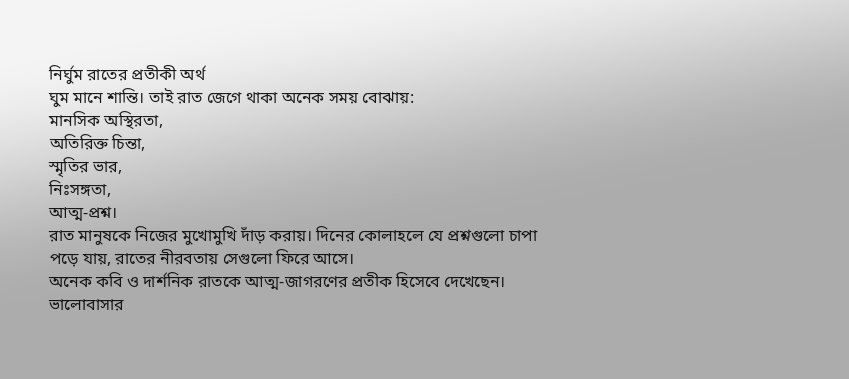নির্ঘুম রাতের প্রতীকী অর্থ
ঘুম মানে শান্তি। তাই রাত জেগে থাকা অনেক সময় বোঝায়:
মানসিক অস্থিরতা,
অতিরিক্ত চিন্তা,
স্মৃতির ভার,
নিঃসঙ্গতা,
আত্ম-প্রশ্ন।
রাত মানুষকে নিজের মুখোমুখি দাঁড় করায়। দিনের কোলাহলে যে প্রশ্নগুলো চাপা পড়ে যায়, রাতের নীরবতায় সেগুলো ফিরে আসে।
অনেক কবি ও দার্শনিক রাতকে আত্ম-জাগরণের প্রতীক হিসেবে দেখেছেন।
ভালোবাসার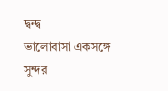দ্বন্দ্ব
ভালোবাসা একসঙ্গে সুন্দর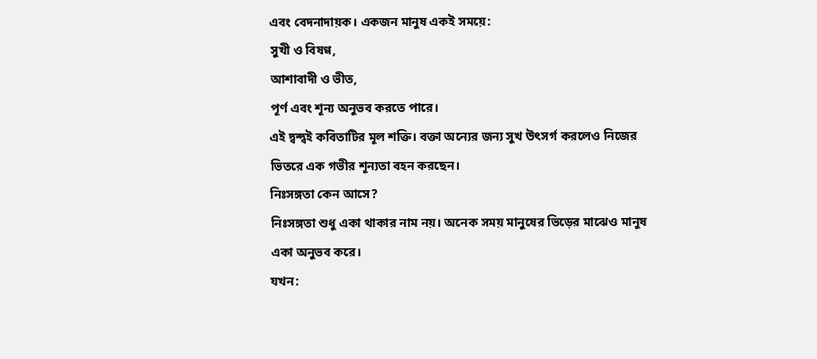এবং বেদনাদায়ক। একজন মানুষ একই সময়ে:
সুখী ও বিষণ্ণ,
আশাবাদী ও ভীত,
পূর্ণ এবং শূন্য অনুভব করতে পারে।
এই দ্বন্দ্বই কবিতাটির মূল শক্তি। বক্তা অন্যের জন্য সুখ উৎসর্গ করলেও নিজের ভিতরে এক গভীর শূন্যতা বহন করছেন।
নিঃসঙ্গতা কেন আসে?
নিঃসঙ্গতা শুধু একা থাকার নাম নয়। অনেক সময় মানুষের ভিড়ের মাঝেও মানুষ একা অনুভব করে।
যখন: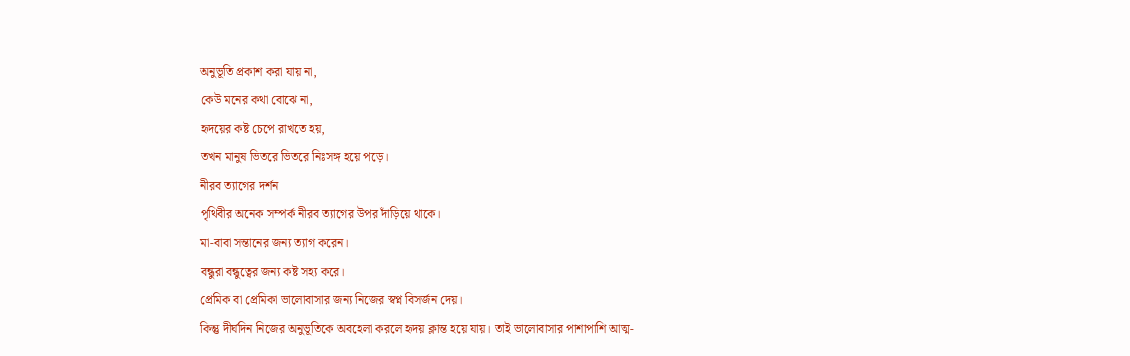অনুভূতি প্রকাশ করা যায় না,
কেউ মনের কথা বোঝে না,
হৃদয়ের কষ্ট চেপে রাখতে হয়,
তখন মানুষ ভিতরে ভিতরে নিঃসঙ্গ হয়ে পড়ে।
নীরব ত্যাগের দর্শন
পৃথিবীর অনেক সম্পর্ক নীরব ত্যাগের উপর দাঁড়িয়ে থাকে।
মা-বাবা সন্তানের জন্য ত্যাগ করেন।
বন্ধুরা বন্ধুত্বের জন্য কষ্ট সহ্য করে।
প্রেমিক বা প্রেমিকা ভালোবাসার জন্য নিজের স্বপ্ন বিসর্জন দেয়।
কিন্তু দীর্ঘদিন নিজের অনুভূতিকে অবহেলা করলে হৃদয় ক্লান্ত হয়ে যায়। তাই ভালোবাসার পাশাপাশি আত্ম-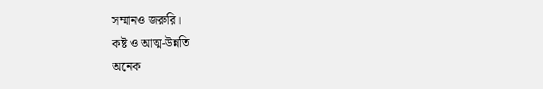সম্মানও জরুরি।
কষ্ট ও আত্ম-উন্নতি
অনেক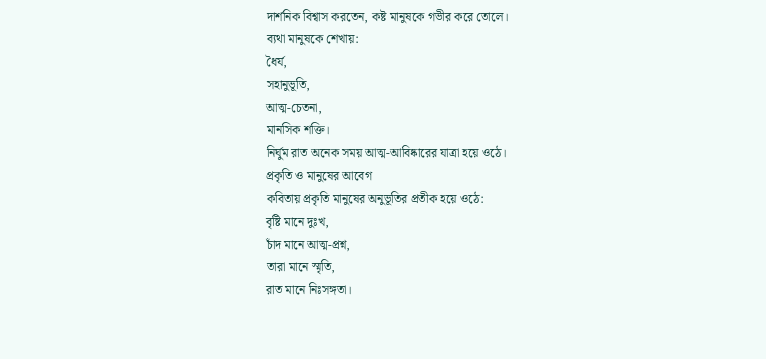দার্শনিক বিশ্বাস করতেন, কষ্ট মানুষকে গভীর করে তোলে।
ব্যথা মানুষকে শেখায়:
ধৈর্য,
সহানুভূতি,
আত্ম-চেতনা,
মানসিক শক্তি।
নির্ঘুম রাত অনেক সময় আত্ম-আবিষ্কারের যাত্রা হয়ে ওঠে।
প্রকৃতি ও মানুষের আবেগ
কবিতায় প্রকৃতি মানুষের অনুভূতির প্রতীক হয়ে ওঠে:
বৃষ্টি মানে দুঃখ,
চাঁদ মানে আত্ম-প্রশ্ন,
তারা মানে স্মৃতি,
রাত মানে নিঃসঙ্গতা।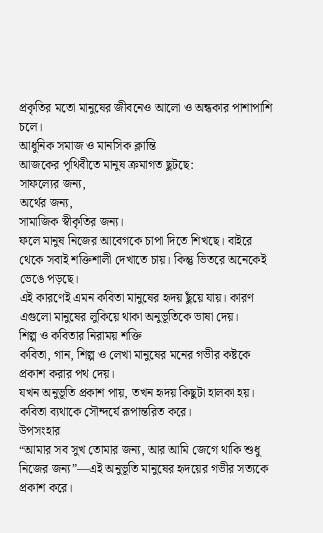প্রকৃতির মতো মানুষের জীবনেও আলো ও অন্ধকার পাশাপাশি চলে।
আধুনিক সমাজ ও মানসিক ক্লান্তি
আজকের পৃথিবীতে মানুষ ক্রমাগত ছুটছে:
সাফল্যের জন্য,
অর্থের জন্য,
সামাজিক স্বীকৃতির জন্য।
ফলে মানুষ নিজের আবেগকে চাপা দিতে শিখছে। বাইরে থেকে সবাই শক্তিশালী দেখাতে চায়। কিন্তু ভিতরে অনেকেই ভেঙে পড়ছে।
এই কারণেই এমন কবিতা মানুষের হৃদয় ছুঁয়ে যায়। কারণ এগুলো মানুষের লুকিয়ে থাকা অনুভূতিকে ভাষা দেয়।
শিল্প ও কবিতার নিরাময় শক্তি
কবিতা, গান, শিল্প ও লেখা মানুষের মনের গভীর কষ্টকে প্রকাশ করার পথ দেয়।
যখন অনুভূতি প্রকাশ পায়, তখন হৃদয় কিছুটা হালকা হয়।
কবিতা ব্যথাকে সৌন্দর্যে রূপান্তরিত করে।
উপসংহার
“আমার সব সুখ তোমার জন্য, আর আমি জেগে থাকি শুধু নিজের জন্য”—এই অনুভূতি মানুষের হৃদয়ের গভীর সত্যকে প্রকাশ করে।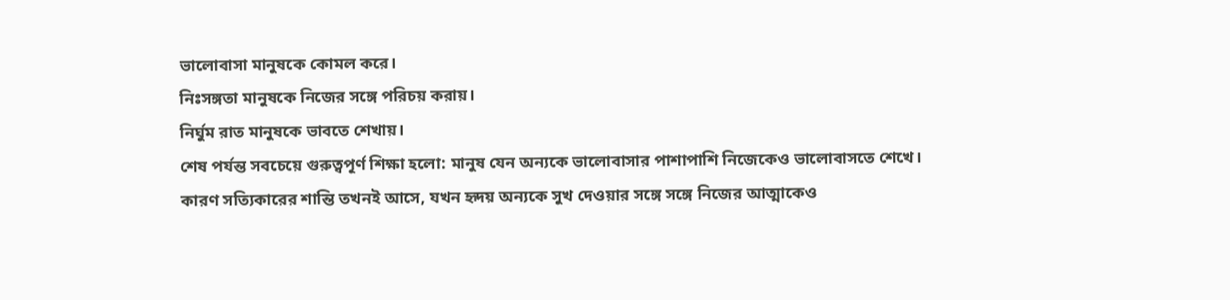ভালোবাসা মানুষকে কোমল করে।
নিঃসঙ্গতা মানুষকে নিজের সঙ্গে পরিচয় করায়।
নির্ঘুম রাত মানুষকে ভাবতে শেখায়।
শেষ পর্যন্ত সবচেয়ে গুরুত্বপূর্ণ শিক্ষা হলো: মানুষ যেন অন্যকে ভালোবাসার পাশাপাশি নিজেকেও ভালোবাসতে শেখে।
কারণ সত্যিকারের শান্তি তখনই আসে, যখন হৃদয় অন্যকে সুখ দেওয়ার সঙ্গে সঙ্গে নিজের আত্মাকেও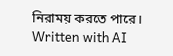নিরাময় করতে পারে।
Written with AI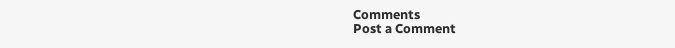Comments
Post a Comment